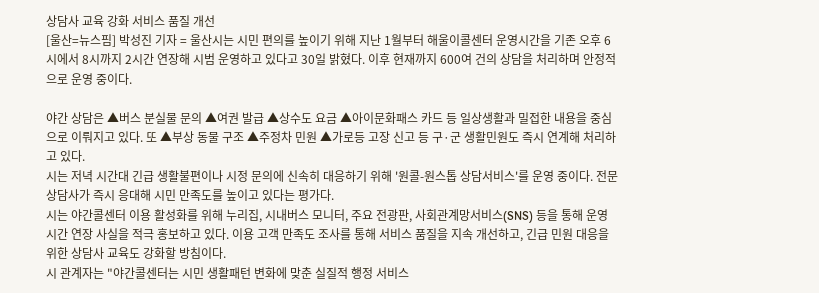상담사 교육 강화 서비스 품질 개선
[울산=뉴스핌] 박성진 기자 = 울산시는 시민 편의를 높이기 위해 지난 1월부터 해울이콜센터 운영시간을 기존 오후 6시에서 8시까지 2시간 연장해 시범 운영하고 있다고 30일 밝혔다. 이후 현재까지 600여 건의 상담을 처리하며 안정적으로 운영 중이다.

야간 상담은 ▲버스 분실물 문의 ▲여권 발급 ▲상수도 요금 ▲아이문화패스 카드 등 일상생활과 밀접한 내용을 중심으로 이뤄지고 있다. 또 ▲부상 동물 구조 ▲주정차 민원 ▲가로등 고장 신고 등 구·군 생활민원도 즉시 연계해 처리하고 있다.
시는 저녁 시간대 긴급 생활불편이나 시정 문의에 신속히 대응하기 위해 '원콜-원스톱 상담서비스'를 운영 중이다. 전문 상담사가 즉시 응대해 시민 만족도를 높이고 있다는 평가다.
시는 야간콜센터 이용 활성화를 위해 누리집, 시내버스 모니터, 주요 전광판, 사회관계망서비스(SNS) 등을 통해 운영시간 연장 사실을 적극 홍보하고 있다. 이용 고객 만족도 조사를 통해 서비스 품질을 지속 개선하고, 긴급 민원 대응을 위한 상담사 교육도 강화할 방침이다.
시 관계자는 "야간콜센터는 시민 생활패턴 변화에 맞춘 실질적 행정 서비스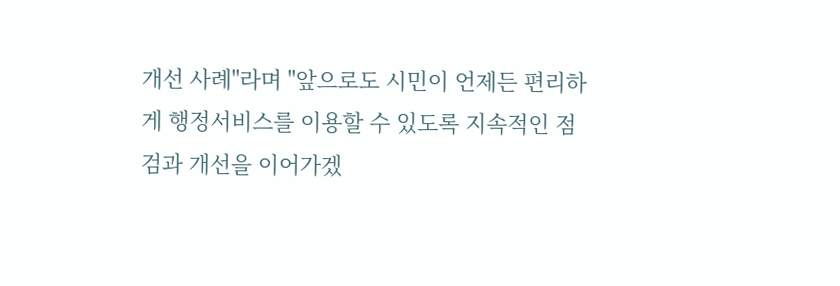개선 사례"라며 "앞으로도 시민이 언제든 편리하게 행정서비스를 이용할 수 있도록 지속적인 점검과 개선을 이어가겠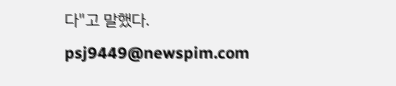다"고 말했다.
psj9449@newspim.com